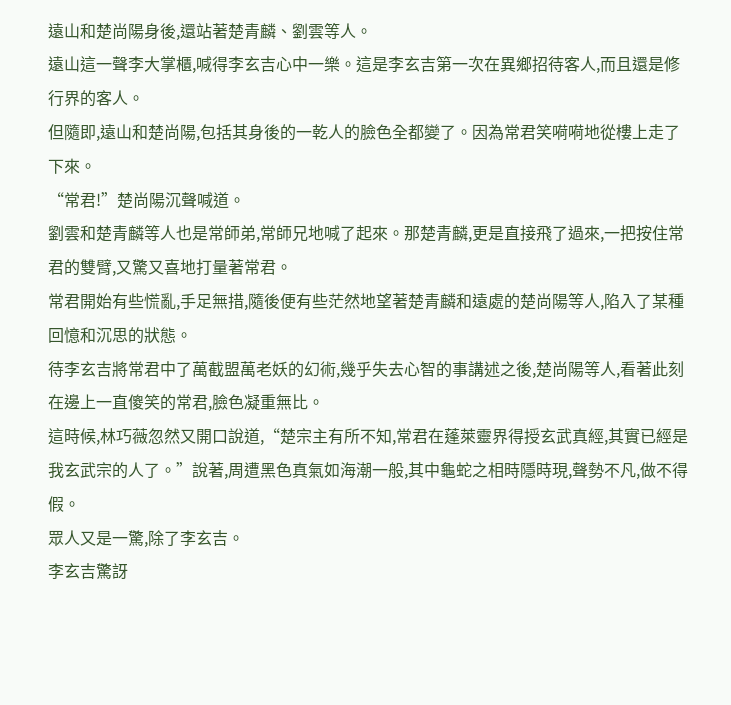遠山和楚尚陽身後,還站著楚青麟、劉雲等人。
遠山這一聲李大掌櫃,喊得李玄吉心中一樂。這是李玄吉第一次在異鄉招待客人,而且還是修行界的客人。
但隨即,遠山和楚尚陽,包括其身後的一乾人的臉色全都變了。因為常君笑嗬嗬地從樓上走了下來。
“常君!”楚尚陽沉聲喊道。
劉雲和楚青麟等人也是常師弟,常師兄地喊了起來。那楚青麟,更是直接飛了過來,一把按住常君的雙臂,又驚又喜地打量著常君。
常君開始有些慌亂,手足無措,隨後便有些茫然地望著楚青麟和遠處的楚尚陽等人,陷入了某種回憶和沉思的狀態。
待李玄吉將常君中了萬截盟萬老妖的幻術,幾乎失去心智的事講述之後,楚尚陽等人,看著此刻在邊上一直傻笑的常君,臉色凝重無比。
這時候,林巧薇忽然又開口說道,“楚宗主有所不知,常君在蓬萊靈界得授玄武真經,其實已經是我玄武宗的人了。”說著,周遭黑色真氣如海潮一般,其中龜蛇之相時隱時現,聲勢不凡,做不得假。
眾人又是一驚,除了李玄吉。
李玄吉驚訝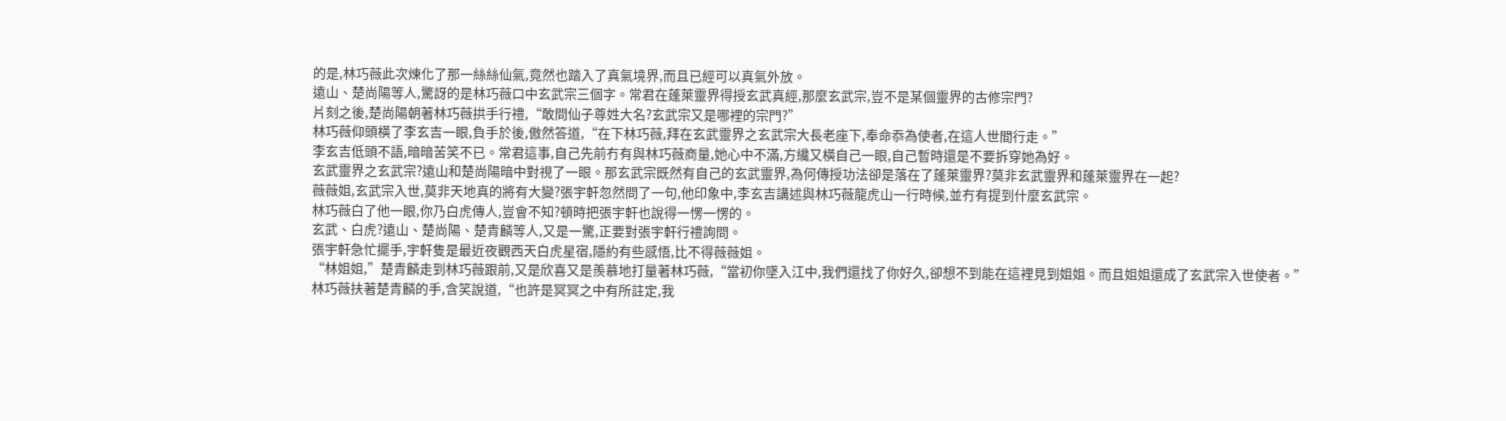的是,林巧薇此次煉化了那一絲絲仙氣,竟然也踏入了真氣境界,而且已經可以真氣外放。
遠山、楚尚陽等人,驚訝的是林巧薇口中玄武宗三個字。常君在蓬萊靈界得授玄武真經,那麼玄武宗,豈不是某個靈界的古修宗門?
片刻之後,楚尚陽朝著林巧薇拱手行禮,“敢問仙子尊姓大名?玄武宗又是哪裡的宗門?”
林巧薇仰頭橫了李玄吉一眼,負手於後,傲然答道,“在下林巧薇,拜在玄武靈界之玄武宗大長老座下,奉命忝為使者,在這人世間行走。”
李玄吉低頭不語,暗暗苦笑不已。常君這事,自己先前冇有與林巧薇商量,她心中不滿,方纔又橫自己一眼,自己暫時還是不要拆穿她為好。
玄武靈界之玄武宗?遠山和楚尚陽暗中對視了一眼。那玄武宗既然有自己的玄武靈界,為何傳授功法卻是落在了蓬萊靈界?莫非玄武靈界和蓬萊靈界在一起?
薇薇姐,玄武宗入世,莫非天地真的將有大變?張宇軒忽然問了一句,他印象中,李玄吉講述與林巧薇龍虎山一行時候,並冇有提到什麼玄武宗。
林巧薇白了他一眼,你乃白虎傳人,豈會不知?頓時把張宇軒也說得一愣一愣的。
玄武、白虎?遠山、楚尚陽、楚青麟等人,又是一驚,正要對張宇軒行禮詢問。
張宇軒急忙擺手,宇軒隻是最近夜觀西天白虎星宿,隱約有些感悟,比不得薇薇姐。
“林姐姐,”楚青麟走到林巧薇跟前,又是欣喜又是羨慕地打量著林巧薇,“當初你墜入江中,我們還找了你好久,卻想不到能在這裡見到姐姐。而且姐姐還成了玄武宗入世使者。”
林巧薇扶著楚青麟的手,含笑說道,“也許是冥冥之中有所註定,我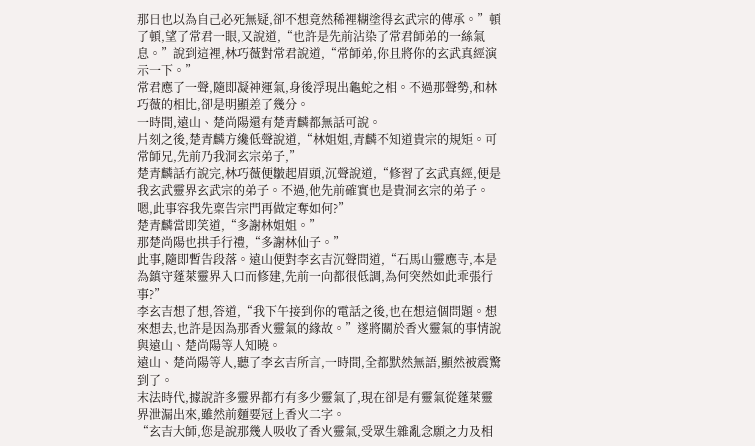那日也以為自己必死無疑,卻不想竟然稀裡糊塗得玄武宗的傳承。”頓了頓,望了常君一眼,又說道,“也許是先前沾染了常君師弟的一絲氣息。”說到這裡,林巧薇對常君說道,“常師弟,你且將你的玄武真經演示一下。”
常君應了一聲,隨即凝神運氣,身後浮現出龜蛇之相。不過那聲勢,和林巧薇的相比,卻是明顯差了幾分。
一時間,遠山、楚尚陽還有楚青麟都無話可說。
片刻之後,楚青麟方纔低聲說道,“林姐姐,青麟不知道貴宗的規矩。可常師兄,先前乃我洞玄宗弟子,”
楚青麟話冇說完,林巧薇便皺起眉頭,沉聲說道,“修習了玄武真經,便是我玄武靈界玄武宗的弟子。不過,他先前確實也是貴洞玄宗的弟子。嗯,此事容我先稟告宗門再做定奪如何?”
楚青麟當即笑道,“多謝林姐姐。”
那楚尚陽也拱手行禮,“多謝林仙子。”
此事,隨即暫告段落。遠山便對李玄吉沉聲問道,“石馬山靈應寺,本是為鎮守蓬萊靈界入口而修建,先前一向都很低調,為何突然如此乖張行事?”
李玄吉想了想,答道,“我下午接到你的電話之後,也在想這個問題。想來想去,也許是因為那香火靈氣的緣故。”遂將關於香火靈氣的事情說與遠山、楚尚陽等人知曉。
遠山、楚尚陽等人,聽了李玄吉所言,一時間,全都默然無語,顯然被震驚到了。
末法時代,據說許多靈界都冇有多少靈氣了,現在卻是有靈氣從蓬萊靈界泄漏出來,雖然前麵要冠上香火二字。
“玄吉大師,您是說那幾人吸收了香火靈氣,受眾生雜亂念願之力及相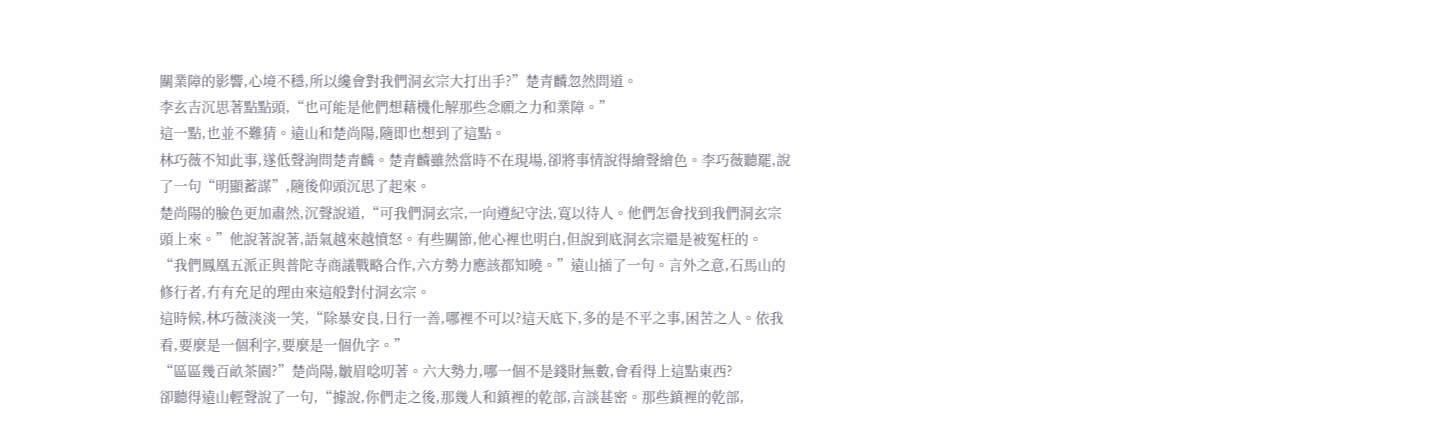關業障的影響,心境不穩,所以纔會對我們洞玄宗大打出手?”楚青麟忽然問道。
李玄吉沉思著點點頭,“也可能是他們想藉機化解那些念願之力和業障。”
這一點,也並不難猜。遠山和楚尚陽,隨即也想到了這點。
林巧薇不知此事,遂低聲詢問楚青麟。楚青麟雖然當時不在現場,卻將事情說得繪聲繪色。李巧薇聽罷,說了一句“明顯蓄謀”,隨後仰頭沉思了起來。
楚尚陽的臉色更加肅然,沉聲說道,“可我們洞玄宗,一向遵紀守法,寬以待人。他們怎會找到我們洞玄宗頭上來。”他說著說著,語氣越來越憤怒。有些關節,他心裡也明白,但說到底洞玄宗還是被冤枉的。
“我們鳳凰五派正與普陀寺商議戰略合作,六方勢力應該都知曉。”遠山插了一句。言外之意,石馬山的修行者,冇有充足的理由來這般對付洞玄宗。
這時候,林巧薇淡淡一笑,“除暴安良,日行一善,哪裡不可以?這天底下,多的是不平之事,困苦之人。依我看,要麼是一個利字,要麼是一個仇字。”
“區區幾百畝茶園?”楚尚陽,皺眉唸叨著。六大勢力,哪一個不是錢財無數,會看得上這點東西?
卻聽得遠山輕聲說了一句,“據說,你們走之後,那幾人和鎮裡的乾部,言談甚密。那些鎮裡的乾部,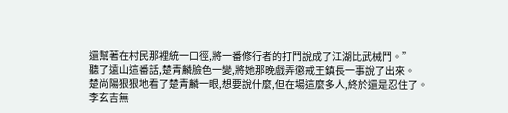還幫著在村民那裡統一口徑,將一番修行者的打鬥說成了江湖比武械鬥。”
聽了遠山這番話,楚青麟臉色一變,將她那晚戲弄懲戒王鎮長一事說了出來。
楚尚陽狠狠地看了楚青麟一眼,想要說什麼,但在場這麼多人,終於還是忍住了。
李玄吉無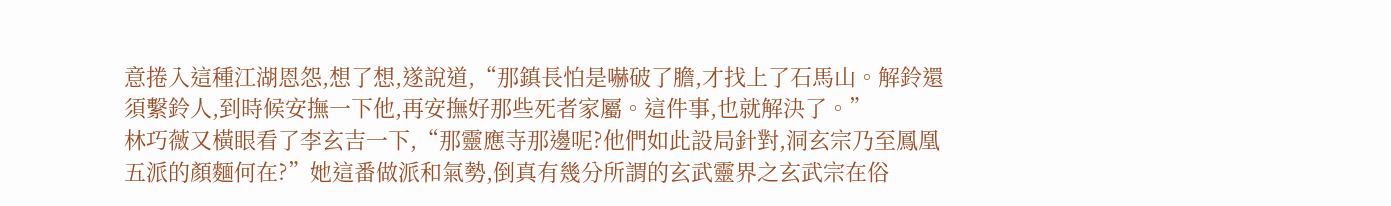意捲入這種江湖恩怨,想了想,遂說道,“那鎮長怕是嚇破了膽,才找上了石馬山。解鈴還須繫鈴人,到時候安撫一下他,再安撫好那些死者家屬。這件事,也就解決了。”
林巧薇又橫眼看了李玄吉一下,“那靈應寺那邊呢?他們如此設局針對,洞玄宗乃至鳳凰五派的顏麵何在?”她這番做派和氣勢,倒真有幾分所謂的玄武靈界之玄武宗在俗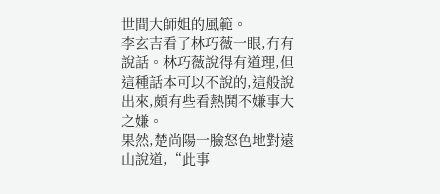世間大師姐的風範。
李玄吉看了林巧薇一眼,冇有說話。林巧薇說得有道理,但這種話本可以不說的,這般說出來,頗有些看熱鬨不嫌事大之嫌。
果然,楚尚陽一臉怒色地對遠山說道,“此事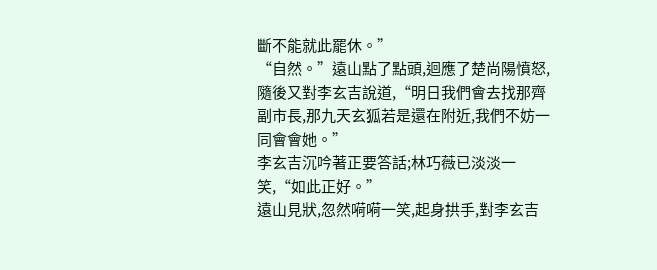斷不能就此罷休。”
“自然。”遠山點了點頭,迴應了楚尚陽憤怒,隨後又對李玄吉說道,“明日我們會去找那齊副市長,那九天玄狐若是還在附近,我們不妨一同會會她。”
李玄吉沉吟著正要答話;林巧薇已淡淡一笑,“如此正好。”
遠山見狀,忽然嗬嗬一笑,起身拱手,對李玄吉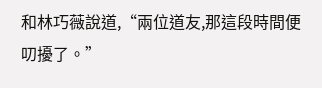和林巧薇說道,“兩位道友,那這段時間便叨擾了。”